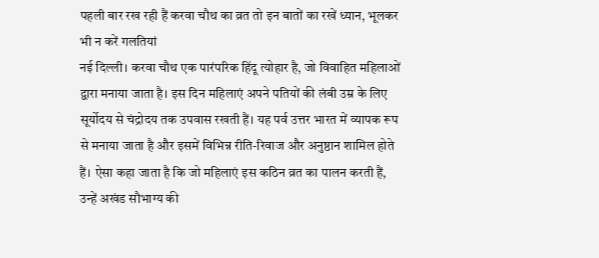पहली बार रख रही हैं करवा चौथ का व्रत तो इन बातों का रखें ध्यान, भूलकर भी न करें गलतियां
नई दिल्ली। करवा चौथ एक पारंपरिक हिंदू त्योहार है, जो विवाहित महिलाओं द्वारा मनाया जाता है। इस दिन महिलाएं अपने पतियों की लंबी उम्र के लिए सूर्योदय से चंद्रोदय तक उपवास रखती हैं। यह पर्व उत्तर भारत में व्यापक रूप से मनाया जाता है और इसमें विभिन्न रीति-रिवाज और अनुष्ठान शामिल होते हैं। ऐसा कहा जाता है कि जो महिलाएं इस कठिन व्रत का पालन करती हैं, उन्हें अखंड सौभाग्य की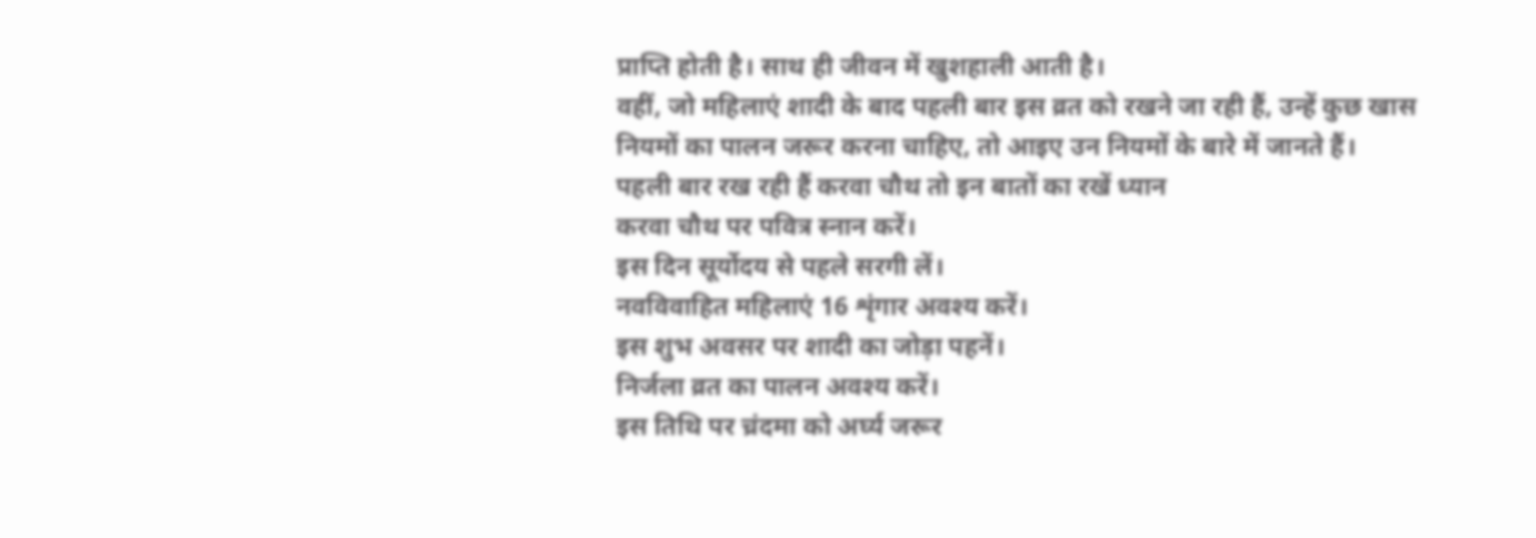प्राप्ति होती है। साथ ही जीवन में खुशहाली आती है।
वहीं, जो महिलाएं शादी के बाद पहली बार इस व्रत को रखने जा रही हैं, उन्हें कुछ खास नियमों का पालन जरूर करना चाहिए, तो आइए उन नियमों के बारे में जानते हैं।
पहली बार रख रही हैं करवा चौथ तो इन बातों का रखें ध्यान
करवा चौथ पर पवित्र स्नान करें।
इस दिन सूर्योदय से पहले सरगी लें।
नवविवाहित महिलाएं 16 शृंगार अवश्य करें।
इस शुभ अवसर पर शादी का जोड़ा पहनें।
निर्जला व्रत का पालन अवश्य करें।
इस तिथि पर च्रंदमा को अर्घ्य जरूर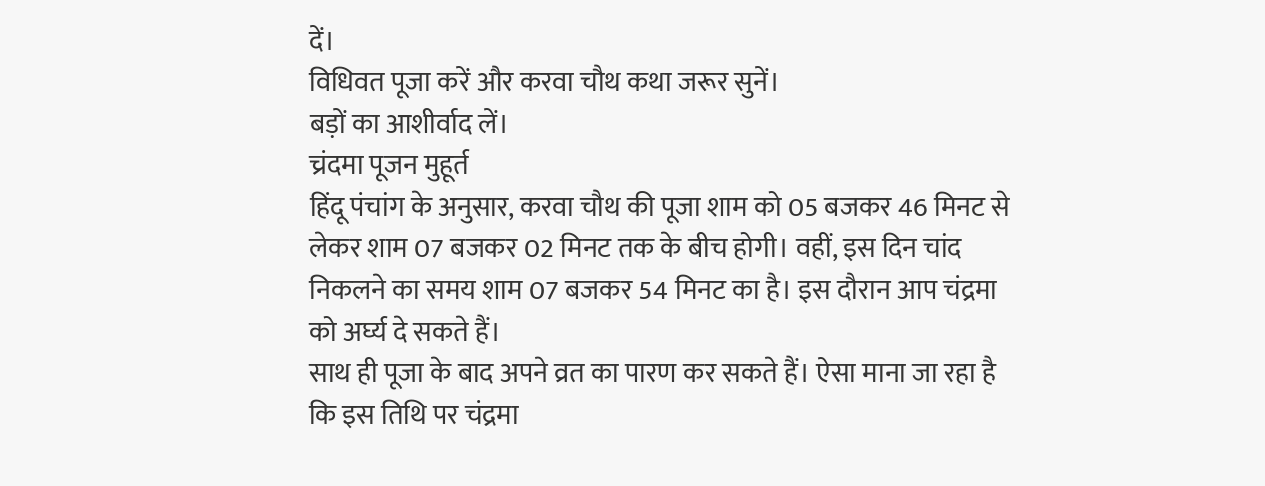दें।
विधिवत पूजा करें और करवा चौथ कथा जरूर सुनें।
बड़ों का आशीर्वाद लें।
च्रंदमा पूजन मुहूर्त
हिंदू पंचांग के अनुसार, करवा चौथ की पूजा शाम को 05 बजकर 46 मिनट से लेकर शाम 07 बजकर 02 मिनट तक के बीच होगी। वहीं, इस दिन चांद निकलने का समय शाम 07 बजकर 54 मिनट का है। इस दौरान आप चंद्रमा को अर्घ्य दे सकते हैं।
साथ ही पूजा के बाद अपने व्रत का पारण कर सकते हैं। ऐसा माना जा रहा है कि इस तिथि पर चंद्रमा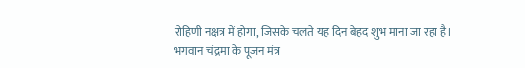रोहिणी नक्षत्र में होगा, जिसके चलते यह दिन बेहद शुभ माना जा रहा है।
भगवान चंद्रमा के पूजन मंत्र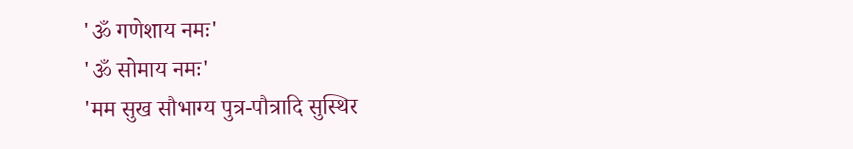'ॐ गणेशाय नमः'
'ॐ सोमाय नमः'
'मम सुख सौभाग्य पुत्र-पौत्रादि सुस्थिर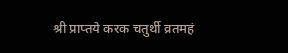श्री प्राप्तये करक चतुर्थी व्रतमहं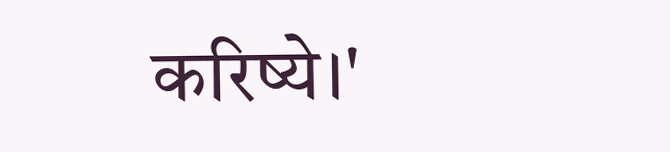करिष्ये।'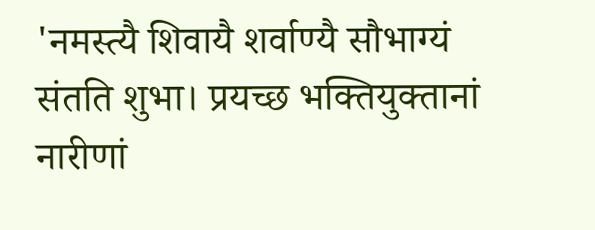'नमस्त्यै शिवायै शर्वाण्यै सौभाग्यं संतति शुभा। प्रयच्छ भक्तियुक्तानां नारीणां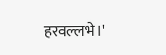हरवल्लभे।'